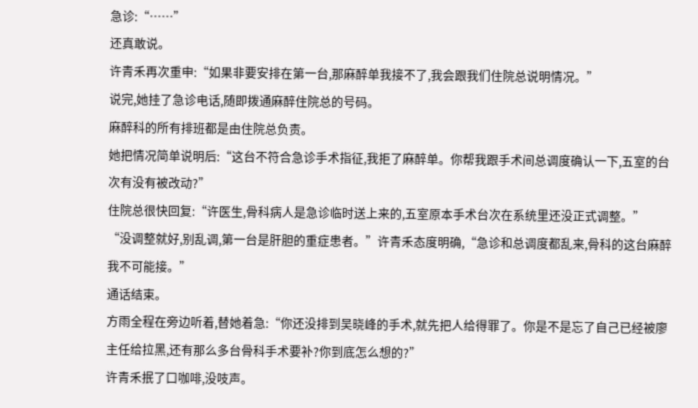急诊:“……”
还真敢说。
许青禾再次重申:“如果非要安排在第一台,那麻醉单我接不了,我会跟我们住院总说明情况。”
说完,她挂了急诊电话,随即拨通麻醉住院总的号码。
麻醉科的所有排班都是由住院总负责。
她把情况简单说明后:“这台不符合急诊手术指征,我拒了麻醉单。你帮我跟手术间总调度确认一下,五室的台次有没有被改动?”
住院总很快回复:“许医生,骨科病人是急诊临时送上来的,五室原本手术台次在系统里还没正式调整。”
“没调整就好,别乱调,第一台是肝胆的重症患者。”许青禾态度明确,“急诊和总调度都乱来,骨科的这台麻醉我不可能接。”
通话结束。
方雨全程在旁边听着,替她着急:“你还没排到吴晓峰的手术,就先把人给得罪了。你是不是忘了自己已经被廖主任给拉黑,还有那么多台骨科手术要补?你到底怎么想的?”
许青禾抿了口咖啡,没吱声。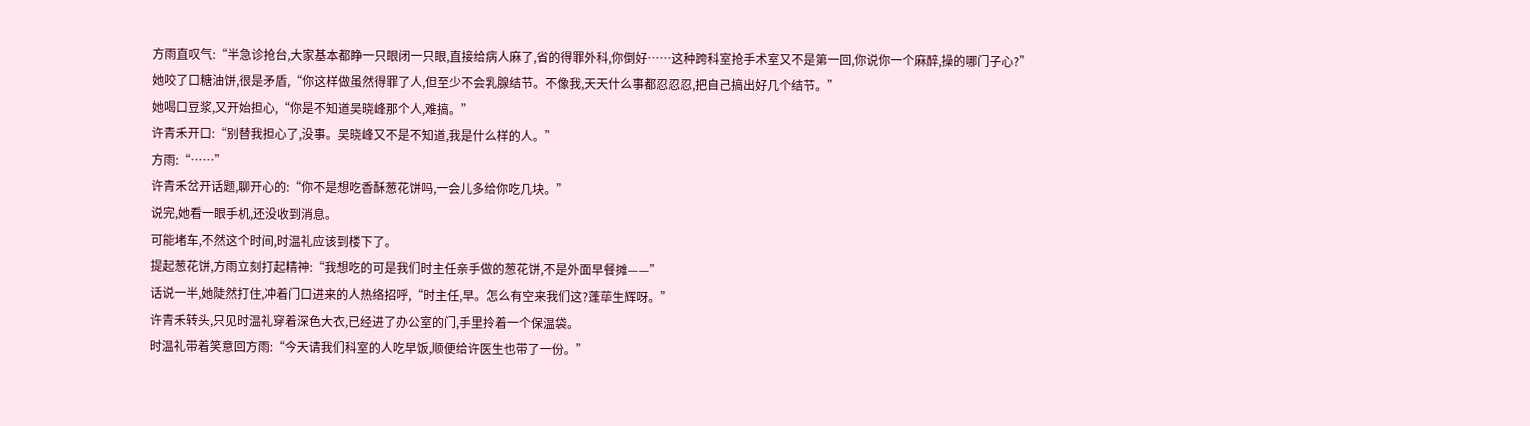方雨直叹气:“半急诊抢台,大家基本都睁一只眼闭一只眼,直接给病人麻了,省的得罪外科,你倒好……这种跨科室抢手术室又不是第一回,你说你一个麻醉,操的哪门子心?”
她咬了口糖油饼,很是矛盾,“你这样做虽然得罪了人,但至少不会乳腺结节。不像我,天天什么事都忍忍忍,把自己搞出好几个结节。”
她喝口豆浆,又开始担心,“你是不知道吴晓峰那个人,难搞。”
许青禾开口:“别替我担心了,没事。吴晓峰又不是不知道,我是什么样的人。”
方雨:“……”
许青禾岔开话题,聊开心的:“你不是想吃香酥葱花饼吗,一会儿多给你吃几块。”
说完,她看一眼手机,还没收到消息。
可能堵车,不然这个时间,时温礼应该到楼下了。
提起葱花饼,方雨立刻打起精神:“我想吃的可是我们时主任亲手做的葱花饼,不是外面早餐摊——”
话说一半,她陡然打住,冲着门口进来的人热络招呼,“时主任,早。怎么有空来我们这?蓬荜生辉呀。”
许青禾转头,只见时温礼穿着深色大衣,已经进了办公室的门,手里拎着一个保温袋。
时温礼带着笑意回方雨:“今天请我们科室的人吃早饭,顺便给许医生也带了一份。”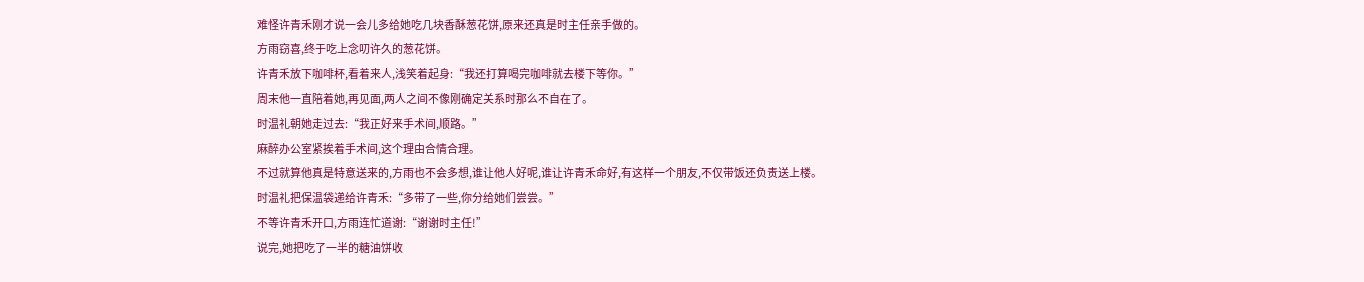难怪许青禾刚才说一会儿多给她吃几块香酥葱花饼,原来还真是时主任亲手做的。
方雨窃喜,终于吃上念叨许久的葱花饼。
许青禾放下咖啡杯,看着来人,浅笑着起身:“我还打算喝完咖啡就去楼下等你。”
周末他一直陪着她,再见面,两人之间不像刚确定关系时那么不自在了。
时温礼朝她走过去:“我正好来手术间,顺路。”
麻醉办公室紧挨着手术间,这个理由合情合理。
不过就算他真是特意送来的,方雨也不会多想,谁让他人好呢,谁让许青禾命好,有这样一个朋友,不仅带饭还负责送上楼。
时温礼把保温袋递给许青禾:“多带了一些,你分给她们尝尝。”
不等许青禾开口,方雨连忙道谢:“谢谢时主任!”
说完,她把吃了一半的糖油饼收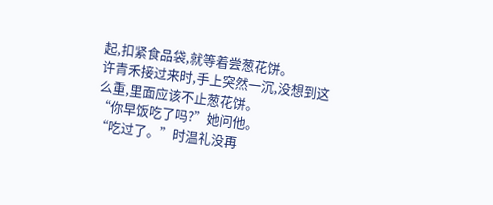起,扣紧食品袋,就等着尝葱花饼。
许青禾接过来时,手上突然一沉,没想到这么重,里面应该不止葱花饼。
“你早饭吃了吗?”她问他。
“吃过了。”时温礼没再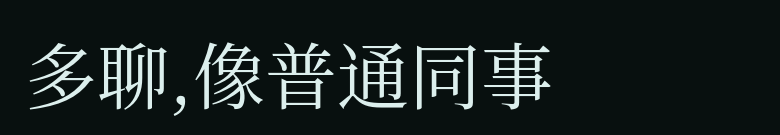多聊,像普通同事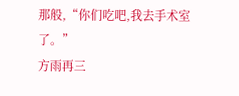那般,“你们吃吧,我去手术室了。”
方雨再三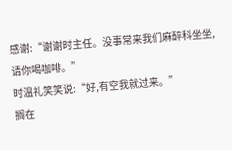感谢:“谢谢时主任。没事常来我们麻醉科坐坐,请你喝咖啡。”
时温礼笑笑说:“好,有空我就过来。”
搁在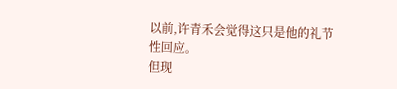以前,许青禾会觉得这只是他的礼节性回应。
但现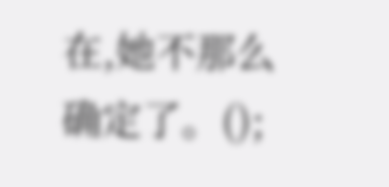在,她不那么确定了。();